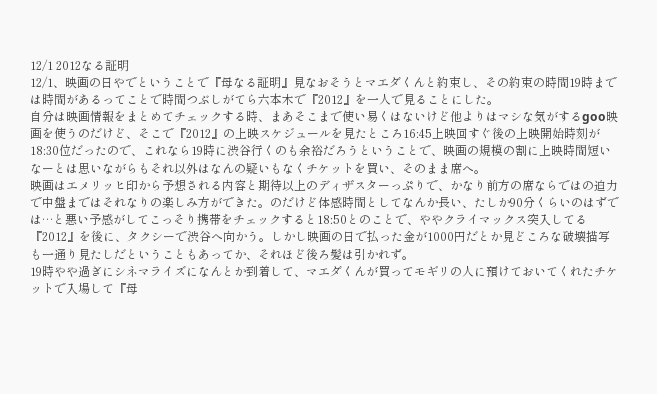12/1 2012なる証明
12/1、映画の日やでということで『母なる証明』見なおそうとマエダくんと約束し、その約束の時間19時までは時間があるってことで時間つぶしがてら六本木で『2012』を一人で見ることにした。
自分は映画情報をまとめてチェックする時、まあそこまで使い易くはないけど他よりはマシな気がするgoo映画を使うのだけど、そこで『2012』の上映スケジュールを見たところ16:45上映回すぐ後の上映開始時刻が18:30位だったので、これなら19時に渋谷行くのも余裕だろうということで、映画の規模の割に上映時間短いなーとは思いながらもそれ以外はなんの疑いもなくチケットを買い、そのまま席へ。
映画はエメリッヒ印から予想される内容と期待以上のディザスターっぷりで、かなり前方の席ならではの迫力で中盤まではそれなりの楽しみ方ができた。のだけど体感時間としてなんか長い、たしか90分くらいのはずでは…と悪い予感がしてこっそり携帯をチェックすると18:50とのことで、ややクライマックス突入してる『2012』を後に、タクシーで渋谷へ向かう。しかし映画の日で払った金が1000円だとか見どころな破壊描写も一通り見たしだということもあってか、それほど後ろ髪は引かれず。
19時やや過ぎにシネマライズになんとか到着して、マエダくんが買ってモギリの人に預けておいてくれたチケットで入場して『母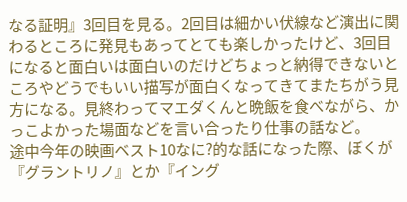なる証明』3回目を見る。2回目は細かい伏線など演出に関わるところに発見もあってとても楽しかったけど、3回目になると面白いは面白いのだけどちょっと納得できないところやどうでもいい描写が面白くなってきてまたちがう見方になる。見終わってマエダくんと晩飯を食べながら、かっこよかった場面などを言い合ったり仕事の話など。
途中今年の映画ベスト10なに?的な話になった際、ぼくが『グラントリノ』とか『イング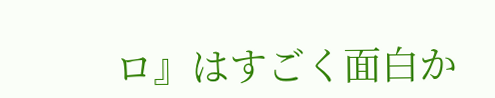ロ』はすごく面白か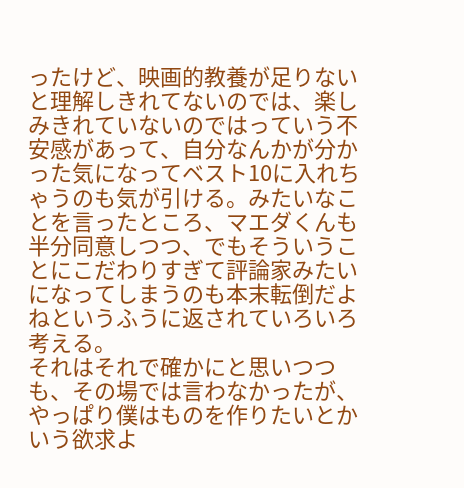ったけど、映画的教養が足りないと理解しきれてないのでは、楽しみきれていないのではっていう不安感があって、自分なんかが分かった気になってベスト10に入れちゃうのも気が引ける。みたいなことを言ったところ、マエダくんも半分同意しつつ、でもそういうことにこだわりすぎて評論家みたいになってしまうのも本末転倒だよねというふうに返されていろいろ考える。
それはそれで確かにと思いつつも、その場では言わなかったが、やっぱり僕はものを作りたいとかいう欲求よ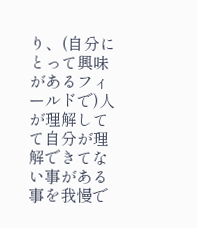り、(自分にとって興味があるフィールドで)人が理解してて自分が理解できてない事がある事を我慢で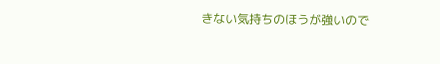きない気持ちのほうが強いので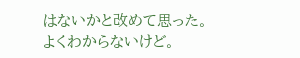はないかと改めて思った。よくわからないけど。